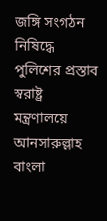জঙ্গি সংগঠন নিষিদ্ধে পুলিশের প্রস্তাব স্বরাষ্ট্র মন্ত্রণালয়ে
আনসারুল্লাহ বাংলা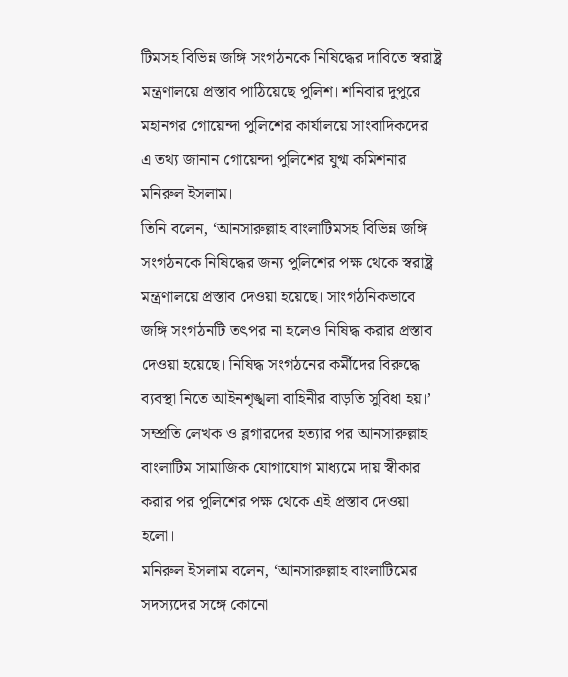টিমসহ বিভিন্ন জঙ্গি সংগঠনকে নিষিদ্ধের দাবিতে স্বরাষ্ট্র মন্ত্রণালয়ে প্রস্তাব পাঠিয়েছে পুলিশ। শনিবার দুপুরে মহানগর গোয়েন্দা পুলিশের কার্যালয়ে সাংবাদিকদের এ তথ্য জানান গোয়েন্দা পুলিশের যুগ্ম কমিশনার মনিরুল ইসলাম।
তিনি বলেন, ‘আনসারুল্লাহ বাংলাটিমসহ বিভিন্ন জঙ্গি সংগঠনকে নিষিদ্ধের জন্য পুলিশের পক্ষ থেকে স্বরাষ্ট্র মন্ত্রণালয়ে প্রস্তাব দেওয়া হয়েছে। সাংগঠনিকভাবে জঙ্গি সংগঠনটি তৎপর না হলেও নিষিদ্ধ করার প্রস্তাব দেওয়া হয়েছে। নিষিদ্ধ সংগঠনের কর্মীদের বিরুদ্ধে ব্যবস্থা নিতে আইনশৃঙ্খলা বাহিনীর বাড়তি সুবিধা হয়।’
সম্প্রতি লেখক ও ব্লগারদের হত্যার পর আনসারুল্লাহ বাংলাটিম সামাজিক যোগাযোগ মাধ্যমে দায় স্বীকার করার পর পুলিশের পক্ষ থেকে এই প্রস্তাব দেওয়া হলো।
মনিরুল ইসলাম বলেন, ‘আনসারুল্লাহ বাংলাটিমের সদস্যদের সঙ্গে কোনো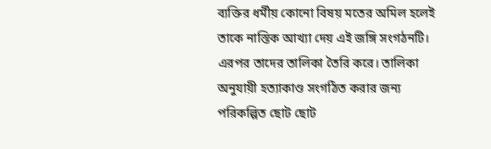ব্যক্তির ধর্মীয় কোনো বিষয় মতের অমিল হলেই তাকে নাস্তিক আখ্যা দেয় এই জঙ্গি সংগঠনটি। এরপর তাদের তালিকা তৈরি করে। তালিকা অনুযায়ী হত্যাকাণ্ড সংগঠিত করার জন্য পরিকল্পিত ছোট ছোট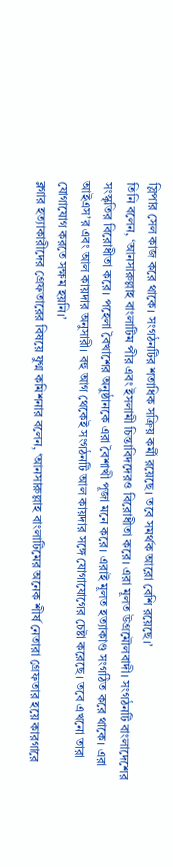স্লিপার সেল কাজ করে থাকে। সংগঠনটির শতাধিক সক্রিয় কর্মী রয়েছে। তবে সমর্থক আরো বেশি রয়েছে।’
তিনি বলেন, ‘আনসারুল্লাহ বাংলাটিম পীর এবং ইসলামী চিন্তাবিদদেরও বিরোধীতা করে। এরা মূলত উগ্রমৌলবাদী। সংগঠনটি বাংলাদেশের সংস্কৃতির বিরোধীতা করে। পহেলা বৈখাশের অনুষ্ঠানকে এরা বৈশাখী পূজা মনে করে। এরাই মূলত হত্যাকাণ্ড সংগঠিত করে থাকে। এরা আইএস’র এবং আল কায়দার অনুসারী। বহু আগ থেকেই সংগঠনটি আল কায়দার সঙ্গে যোগাযোগের চেষ্টা করেছে। তবে এখনো তারা যোগাযোগ করতে সক্ষম হয়নি।’
ব্লগার হত্যাকারীদের গ্রেফতারের বিষয়ে যুগ্ম কমিশনার বলেন, ‘আনসারুল্লাহ বাংলাটিমের অনেক শীর্ষ নেতারা গ্রেফতার হয়ে কারগারে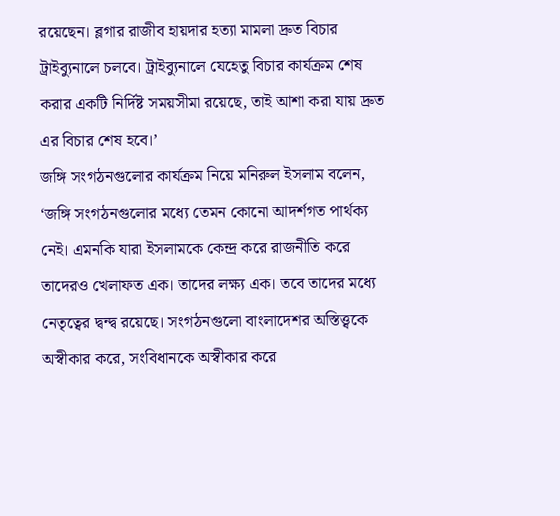রয়েছেন। ব্লগার রাজীব হায়দার হত্যা মামলা দ্রুত বিচার ট্রাইব্যুনালে চলবে। ট্রাইব্যুনালে যেহেতু বিচার কার্যক্রম শেষ করার একটি নির্দিষ্ট সময়সীমা রয়েছে, তাই আশা করা যায় দ্রুত এর বিচার শেষ হবে।’
জঙ্গি সংগঠনগুলোর কার্যক্রম নিয়ে মনিরুল ইসলাম বলেন, ‘জঙ্গি সংগঠনগুলোর মধ্যে তেমন কোনো আদর্শগত পার্থক্য নেই। এমনকি যারা ইসলামকে কেন্দ্র করে রাজনীতি করে তাদেরও খেলাফত এক। তাদের লক্ষ্য এক। তবে তাদের মধ্যে নেতৃত্বের দ্বন্দ্ব রয়েছে। সংগঠনগুলো বাংলাদেশর অস্তিত্ত্বকে অস্বীকার করে, সংবিধানকে অস্বীকার করে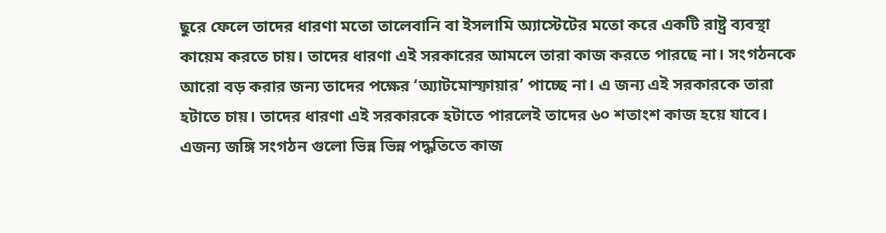ছুরে ফেলে তাদের ধারণা মতো তালেবানি বা ইসলামি অ্যাস্টেটের মতো করে একটি রাষ্ট্র ব্যবস্থা কায়েম করতে চায়। তাদের ধারণা এই সরকারের আমলে তারা কাজ করতে পারছে না। সংগঠনকে আরো বড় করার জন্য তাদের পক্ষের ‘অ্যাটমোস্ফায়ার’ পাচ্ছে না। এ জন্য এই সরকারকে তারা হটাতে চায়। তাদের ধারণা এই সরকারকে হটাতে পারলেই তাদের ৬০ শতাংশ কাজ হয়ে যাবে। এজন্য জঙ্গি সংগঠন গুলো ভিন্ন ভিন্ন পদ্ধতিতে কাজ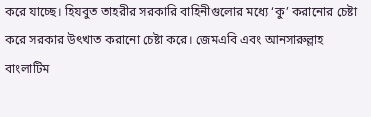করে যাচ্ছে। হিযবুত তাহরীর সরকারি বাহিনীগুলোর মধ্যে ‘কু’ করানোর চেষ্টা করে সরকার উৎখাত করানো চেষ্টা করে। জেমএবি এবং আনসারুল্লাহ বাংলাটিম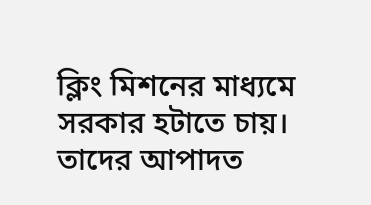ক্লিং মিশনের মাধ্যমে সরকার হটাতে চায়। তাদের আপাদত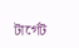টার্গেট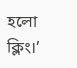হলো ক্লিং।’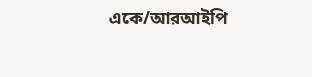একে/আরআইপি